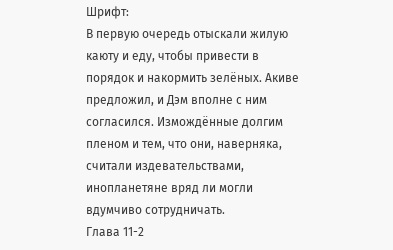Шрифт:
В первую очередь отыскали жилую каюту и еду, чтобы привести в порядок и накормить зелёных. Акиве предложил, и Дэм вполне с ним согласился. Измождённые долгим пленом и тем, что они, наверняка, считали издевательствами, инопланетяне вряд ли могли вдумчиво сотрудничать.
Глава 11-2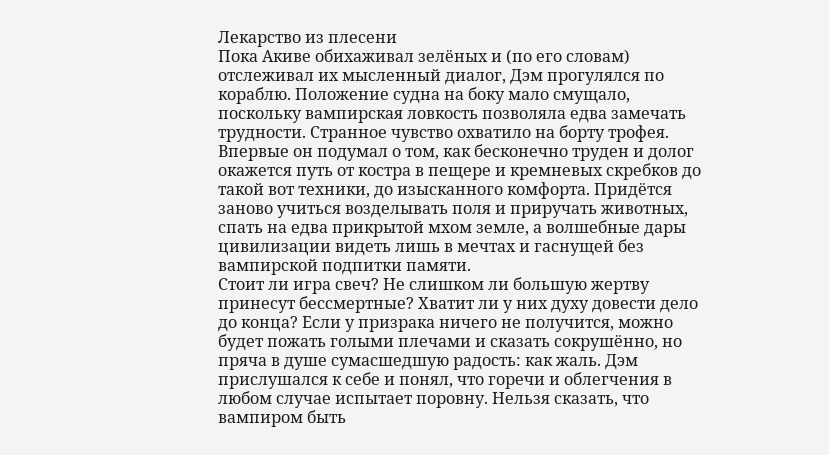Лекарство из плесени
Пока Акиве обихаживал зелёных и (по его словам) отслеживал их мысленный диалог, Дэм прогулялся по кораблю. Положение судна на боку мало смущало, поскольку вампирская ловкость позволяла едва замечать трудности. Странное чувство охватило на борту трофея. Впервые он подумал о том, как бесконечно труден и долог окажется путь от костра в пещере и кремневых скребков до такой вот техники, до изысканного комфорта. Придётся заново учиться возделывать поля и приручать животных, спать на едва прикрытой мхом земле, а волшебные дары цивилизации видеть лишь в мечтах и гаснущей без вампирской подпитки памяти.
Стоит ли игра свеч? Не слишком ли большую жертву принесут бессмертные? Хватит ли у них духу довести дело до конца? Если у призрака ничего не получится, можно будет пожать голыми плечами и сказать сокрушённо, но пряча в душе сумасшедшую радость: как жаль. Дэм прислушался к себе и понял, что горечи и облегчения в любом случае испытает поровну. Нельзя сказать, что вампиром быть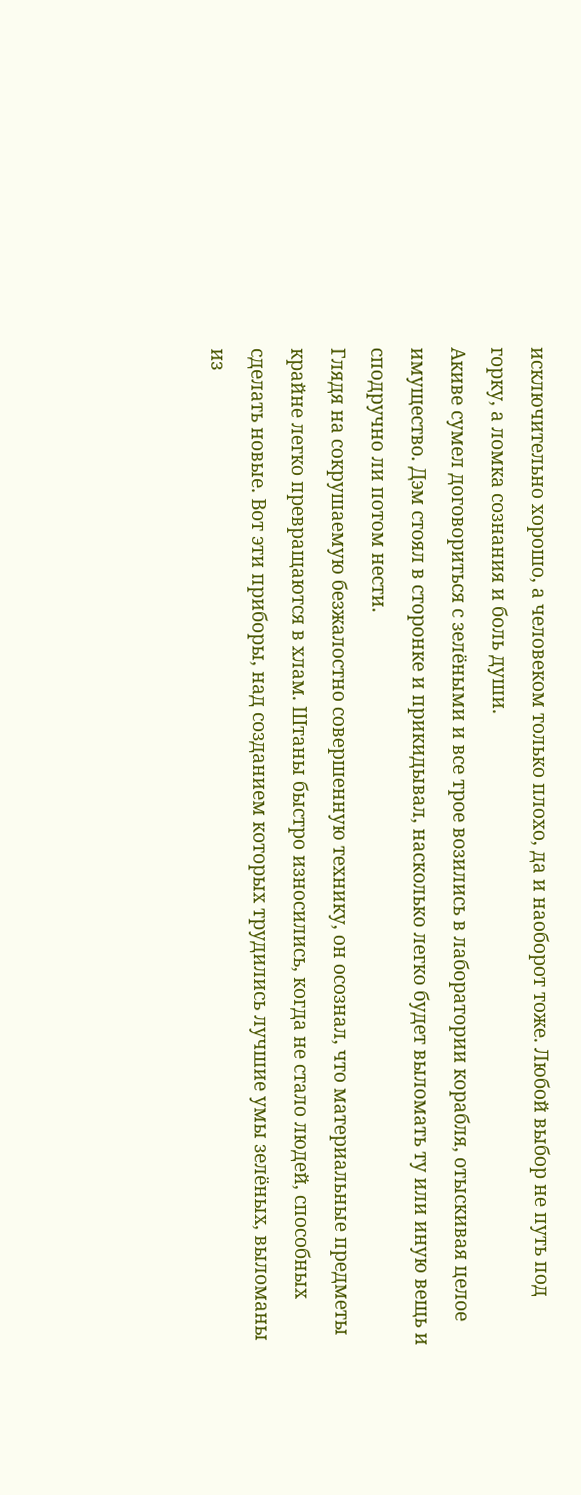исключительно хорошо, а человеком только плохо, да и наоборот тоже. Любой выбор не путь под горку, а ломка сознания и боль души.
Акиве сумел договориться с зелёными и все трое возились в лаборатории корабля, отыскивая целое имущество. Дэм стоял в сторонке и прикидывал, насколько легко будет выломать ту или иную вещь и сподручно ли потом нести.
Глядя на сокрушаемую безжалостно совершенную технику, он осознал, что материальные предметы крайне легко превращаются в хлам. Штаны быстро износились, когда не стало людей, способных сделать новые. Вот эти приборы, над созданием которых трудились лучшие умы зелёных, выломаны из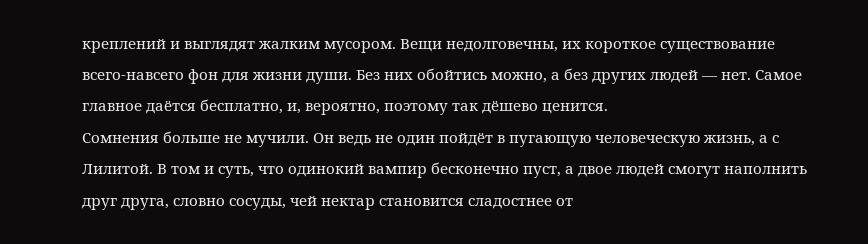креплений и выглядят жалким мусором. Вещи недолговечны, их короткое существование всего-навсего фон для жизни души. Без них обойтись можно, а без других людей — нет. Самое главное даётся бесплатно, и, вероятно, поэтому так дёшево ценится.
Сомнения больше не мучили. Он ведь не один пойдёт в пугающую человеческую жизнь, а с Лилитой. В том и суть, что одинокий вампир бесконечно пуст, а двое людей смогут наполнить друг друга, словно сосуды, чей нектар становится сладостнее от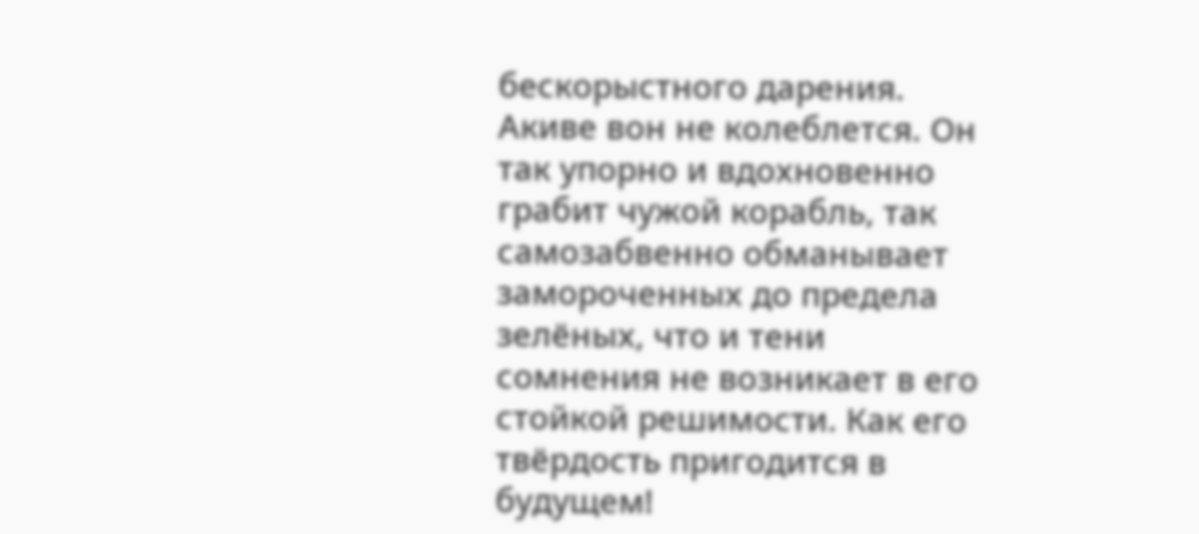бескорыстного дарения.
Акиве вон не колеблется. Он так упорно и вдохновенно грабит чужой корабль, так самозабвенно обманывает замороченных до предела зелёных, что и тени сомнения не возникает в его стойкой решимости. Как его твёрдость пригодится в будущем!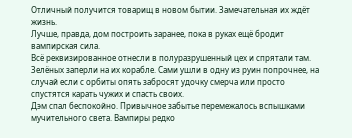Отличный получится товарищ в новом бытии. Замечательная их ждёт жизнь.
Лучше, правда, дом построить заранее, пока в руках ещё бродит вампирская сила.
Всё реквизированное отнесли в полуразрушенный цех и спрятали там. Зелёных заперли на их корабле. Сами ушли в одну из руин попрочнее, на случай если с орбиты опять забросят удочку смерча или просто спустятся карать чужих и спасть своих.
Дэм спал беспокойно. Привычное забытье перемежалось вспышками мучительного света. Вампиры редко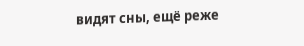видят сны, ещё реже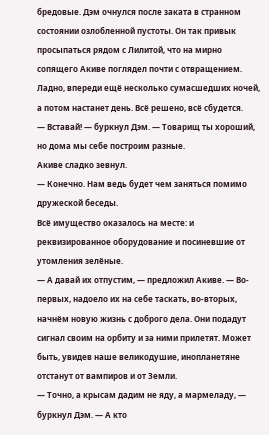бредовые. Дэм очнулся после заката в странном состоянии озлобленной пустоты. Он так привык просыпаться рядом с Лилитой, что на мирно сопящего Акиве поглядел почти с отвращением. Ладно, впереди ещё несколько сумасшедших ночей, а потом настанет день. Всё решено, всё сбудется.
— Вставай! — буркнул Дэм. — Товарищ ты хороший, но дома мы себе построим разные.
Акиве сладко зевнул.
— Конечно. Нам ведь будет чем заняться помимо дружеской беседы.
Всё имущество оказалось на месте: и реквизированное оборудование и посиневшие от утомления зелёные.
— А давай их отпустим, — предложил Акиве. — Во-первых, надоело их на себе таскать, во-вторых, начнём новую жизнь с доброго дела. Они подадут сигнал своим на орбиту и за ними прилетят. Может быть, увидев наше великодушие, инопланетяне отстанут от вампиров и от Земли.
— Точно, а крысам дадим не яду, а мармеладу, — буркнул Дэм. — А кто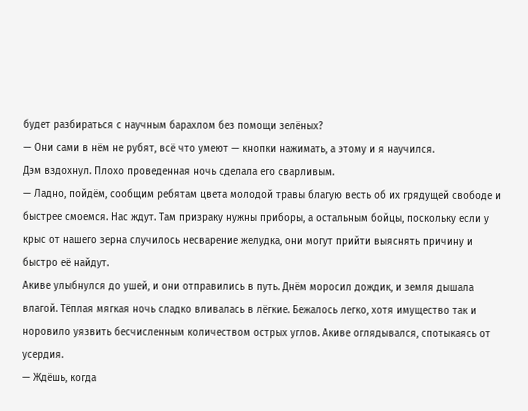будет разбираться с научным барахлом без помощи зелёных?
— Они сами в нём не рубят, всё что умеют — кнопки нажимать, а этому и я научился.
Дэм вздохнул. Плохо проведенная ночь сделала его сварливым.
— Ладно, пойдём, сообщим ребятам цвета молодой травы благую весть об их грядущей свободе и быстрее смоемся. Нас ждут. Там призраку нужны приборы, а остальным бойцы, поскольку если у крыс от нашего зерна случилось несварение желудка, они могут прийти выяснять причину и быстро её найдут.
Акиве улыбнулся до ушей, и они отправились в путь. Днём моросил дождик, и земля дышала влагой. Тёплая мягкая ночь сладко вливалась в лёгкие. Бежалось легко, хотя имущество так и норовило уязвить бесчисленным количеством острых углов. Акиве оглядывался, спотыкаясь от усердия.
— Ждёшь, когда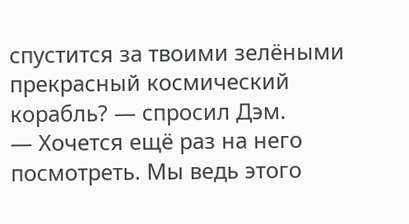спустится за твоими зелёными прекрасный космический корабль? — спросил Дэм.
— Хочется ещё раз на него посмотреть. Мы ведь этого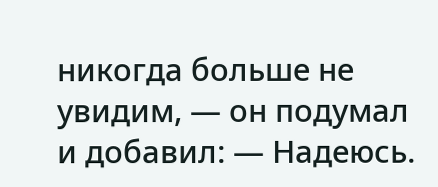никогда больше не увидим, — он подумал и добавил: — Надеюсь.